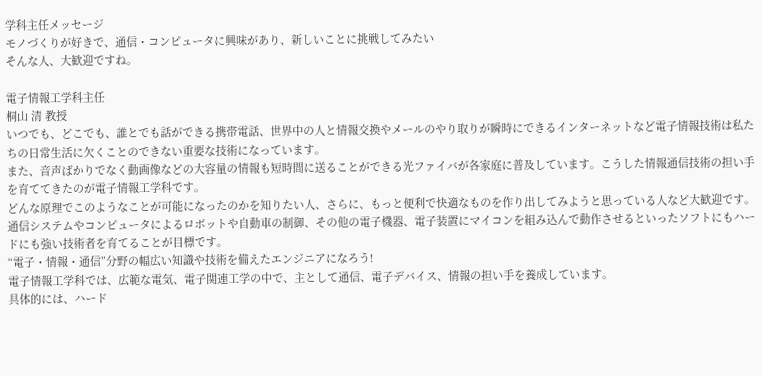学科主任メッセージ
モノづくりが好きで、通信・コンピュータに興味があり、新しいことに挑戦してみたい
そんな人、大歓迎ですね。

電子情報工学科主任
桐山 清 教授
いつでも、どこでも、誰とでも話ができる携帯電話、世界中の人と情報交換やメールのやり取りが瞬時にできるインターネットなど電子情報技術は私たちの日常生活に欠くことのできない重要な技術になっています。
また、音声ばかりでなく動画像などの大容量の情報も短時間に送ることができる光ファイバが各家庭に普及しています。こうした情報通信技術の担い手を育ててきたのが電子情報工学科です。
どんな原理でこのようなことが可能になったのかを知りたい人、さらに、もっと便利で快適なものを作り出してみようと思っている人など大歓迎です。通信システムやコンピュータによるロボットや自動車の制御、その他の電子機器、電子装置にマイコンを組み込んで動作させるといったソフトにもハードにも強い技術者を育てることが目標です。
“電子・情報・通信”分野の幅広い知識や技術を備えたエンジニアになろう!
電子情報工学科では、広範な電気、電子関連工学の中で、主として通信、電子デバイス、情報の担い手を養成しています。
具体的には、ハード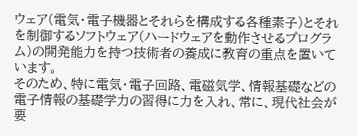ウェア(電気・電子機器とそれらを構成する各種素子)とそれを制御するソフトウェア(ハードウェアを動作させるプログラム)の開発能力を持つ技術者の養成に教育の重点を置いています。
そのため、特に電気・電子回路、電磁気学、情報基礎などの電子情報の基礎学力の習得に力を入れ、常に、現代社会が要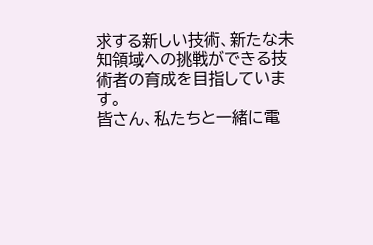求する新しい技術、新たな未知領域への挑戦ができる技術者の育成を目指しています。
皆さん、私たちと一緒に電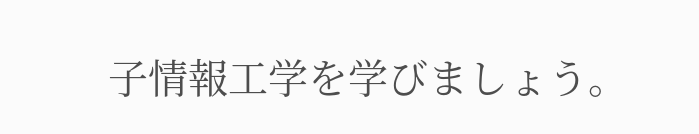子情報工学を学びましょう。